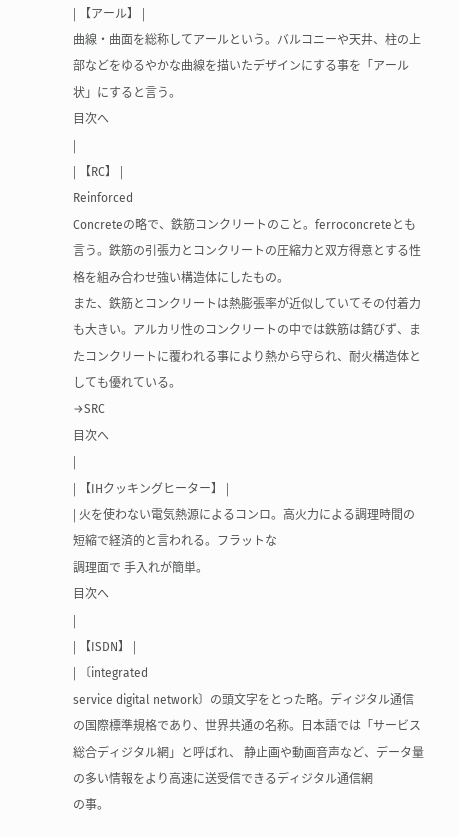| 【アール】 |
曲線・曲面を総称してアールという。バルコニーや天井、柱の上部などをゆるやかな曲線を描いたデザインにする事を「アール状」にすると言う。
目次へ
|
| 【RC】 |
Reinforced
Concreteの略で、鉄筋コンクリートのこと。ferroconcreteとも言う。鉄筋の引張力とコンクリートの圧縮力と双方得意とする性格を組み合わせ強い構造体にしたもの。
また、鉄筋とコンクリートは熱膨張率が近似していてその付着力も大きい。アルカリ性のコンクリートの中では鉄筋は錆びず、またコンクリートに覆われる事により熱から守られ、耐火構造体としても優れている。
→SRC
目次へ
|
| 【IHクッキングヒーター】 |
| 火を使わない電気熱源によるコンロ。高火力による調理時間の短縮で経済的と言われる。フラットな
調理面で 手入れが簡単。
目次へ
|
| 【ISDN】 |
| 〔integrated
service digital network〕の頭文字をとった略。ディジタル通信の国際標準規格であり、世界共通の名称。日本語では「サービス総合ディジタル網」と呼ばれ、 静止画や動画音声など、データ量の多い情報をより高速に送受信できるディジタル通信網
の事。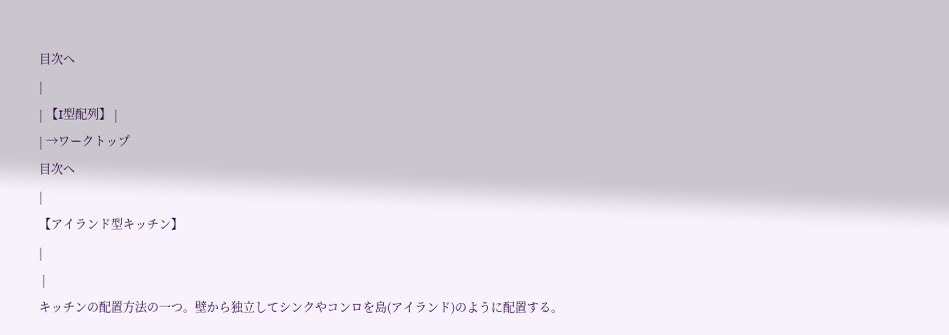目次へ
|
| 【I型配列】 |
| →ワークトップ
目次へ
|
【アイランド型キッチン】
|
 |
キッチンの配置方法の一つ。壁から独立してシンクやコンロを島(アイランド)のように配置する。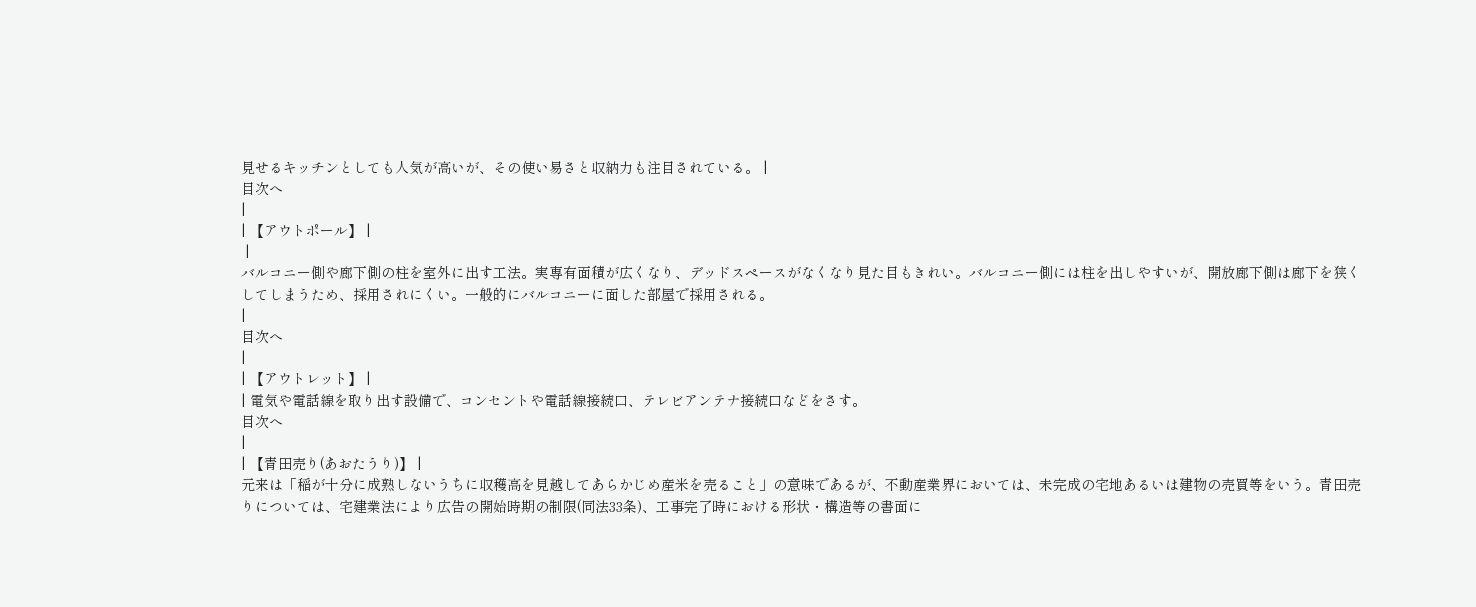見せるキッチンとしても人気が高いが、その使い易さと収納力も注目されている。 |
目次へ
|
| 【アウトポール】 |
 |
バルコニー側や廊下側の柱を室外に出す工法。実専有面積が広くなり、デッドスペースがなくなり見た目もきれい。バルコニー側には柱を出しやすいが、開放廊下側は廊下を狭くしてしまうため、採用されにくい。一般的にバルコニーに面した部屋で採用される。
|
目次へ
|
| 【アウトレット】 |
| 電気や電話線を取り出す設備で、コンセントや電話線接続口、テレビアンテナ接続口などをさす。
目次へ
|
| 【青田売り(あおたうり)】 |
元来は「稲が十分に成熟しないうちに収穫高を見越してあらかじめ産米を売ること」の意味であるが、不動産業界においては、未完成の宅地あるいは建物の売買等をいう。青田売りについては、宅建業法により広告の開始時期の制限(同法33条)、工事完了時における形状・構造等の書面に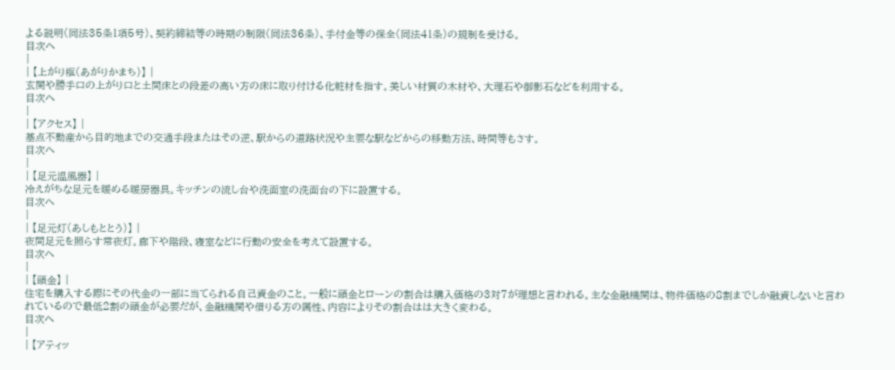よる説明(同法35条1項5号)、契約締結等の時期の制限(同法36条)、手付金等の保全(同法41条)の規制を受ける。
目次へ
|
| 【上がり框(あがりかまち)】 |
玄関や勝手口の上がり口と土間床との段差の高い方の床に取り付ける化粧材を指す。美しい材質の木材や、大理石や御影石などを利用する。
目次へ
|
| 【アクセス】 |
基点不動産から目的地までの交通手段またはその逆、駅からの道路状況や主要な駅などからの移動方法、時間等もさす。
目次へ
|
| 【足元温風器】 |
冷えがちな足元を暖める暖房器具。キッチンの流し台や洗面室の洗面台の下に設置する。
目次へ
|
| 【足元灯(あしもととう)】 |
夜間足元を照らす常夜灯。廊下や階段、寝室などに行動の安全を考えて設置する。
目次へ
|
| 【頭金】 |
住宅を購入する際にその代金の一部に当てられる自己資金のこと。一般に頭金とローンの割合は購入価格の3対7が理想と言われる。主な金融機関は、物件価格の8割までしか融資しないと言われているので最低2割の頭金が必要だが、金融機関や借りる方の属性、内容によりその割合はは大きく変わる。
目次へ
|
| 【アティッ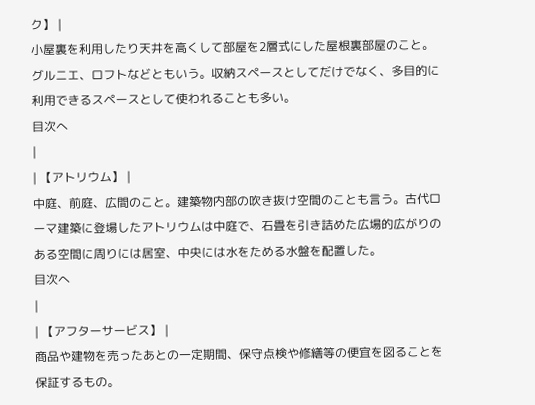ク】 |
小屋裏を利用したり天井を高くして部屋を2層式にした屋根裏部屋のこと。グルニエ、ロフトなどともいう。収納スペースとしてだけでなく、多目的に利用できるスペースとして使われることも多い。
目次へ
|
| 【アトリウム】 |
中庭、前庭、広間のこと。建築物内部の吹き抜け空間のことも言う。古代ローマ建築に登場したアトリウムは中庭で、石畳を引き詰めた広場的広がりのある空間に周りには居室、中央には水をためる水盤を配置した。
目次へ
|
| 【アフターサービス】 |
商品や建物を売ったあとの一定期間、保守点検や修繕等の便宜を図ることを保証するもの。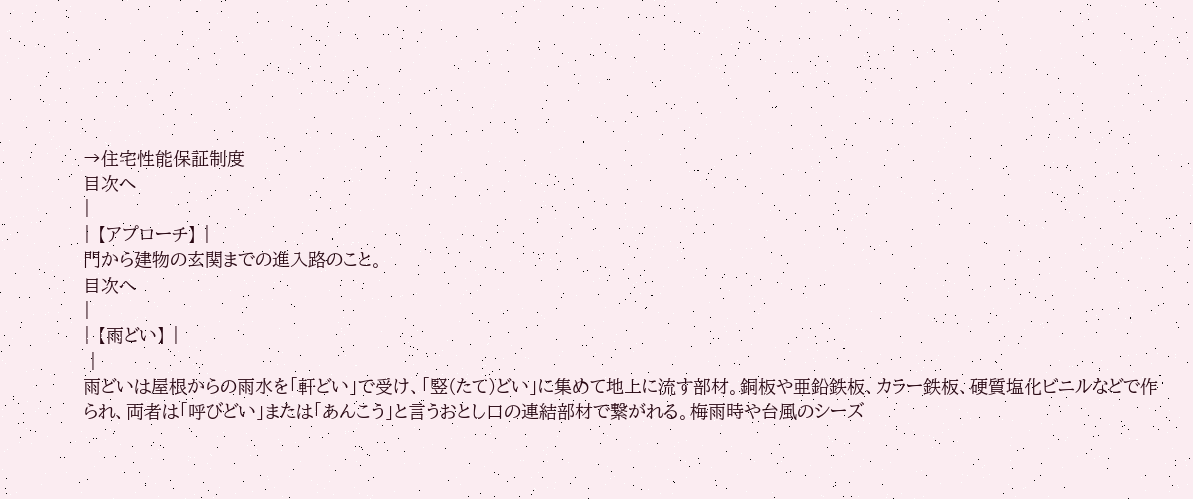→住宅性能保証制度
目次へ
|
| 【アプローチ】 |
門から建物の玄関までの進入路のこと。
目次へ
|
| 【雨どい】 |
 |
雨どいは屋根からの雨水を「軒どい」で受け、「竪(たて)どい」に集めて地上に流す部材。銅板や亜鉛鉄板、カラー鉄板、硬質塩化ビニルなどで作られ、両者は「呼びどい」または「あんこう」と言うおとし口の連結部材で繋がれる。梅雨時や台風のシーズ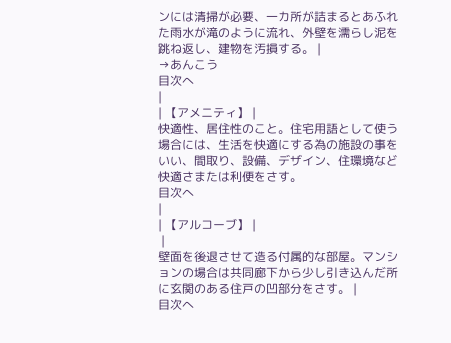ンには清掃が必要、一カ所が詰まるとあふれた雨水が滝のように流れ、外壁を濡らし泥を跳ね返し、建物を汚損する。 |
→あんこう
目次へ
|
| 【アメニティ】 |
快適性、居住性のこと。住宅用語として使う場合には、生活を快適にする為の施設の事をいい、間取り、設備、デザイン、住環境など快適さまたは利便をさす。
目次へ
|
| 【アルコーブ】 |
 |
壁面を後退させて造る付属的な部屋。マンションの場合は共同廊下から少し引き込んだ所に玄関のある住戸の凹部分をさす。 |
目次へ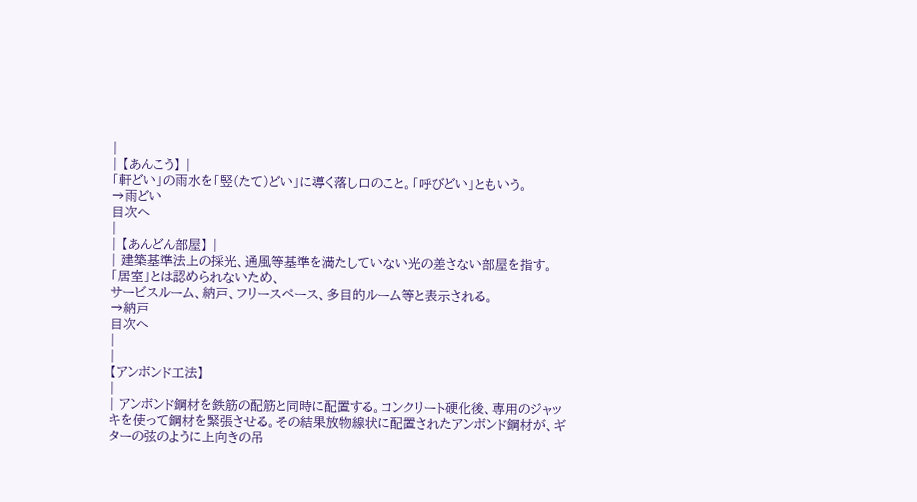|
| 【あんこう】 |
「軒どい」の雨水を「竪(たて)どい」に導く落し口のこと。「呼びどい」ともいう。
→雨どい
目次へ
|
| 【あんどん部屋】 |
| 建築基準法上の採光、通風等基準を満たしていない光の差さない部屋を指す。「居室」とは認められないため、
サービスルーム、納戸、フリースペース、多目的ルーム等と表示される。
→納戸
目次へ
|
|
【アンボンド工法】
|
| アンボンド鋼材を鉄筋の配筋と同時に配置する。コンクリート硬化後、専用のジャッキを使って鋼材を緊張させる。その結果放物線状に配置されたアンボンド鋼材が、ギターの弦のように上向きの吊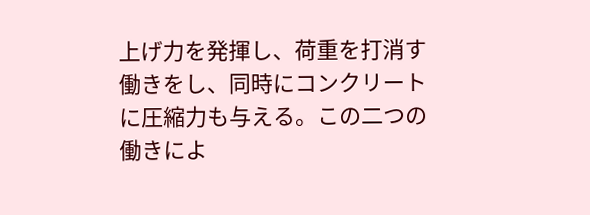上げ力を発揮し、荷重を打消す働きをし、同時にコンクリートに圧縮力も与える。この二つの働きによ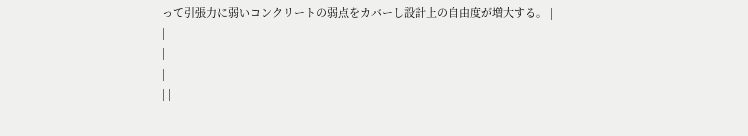って引張力に弱いコンクリートの弱点をカバーし設計上の自由度が増大する。 |
|
|
|
| |